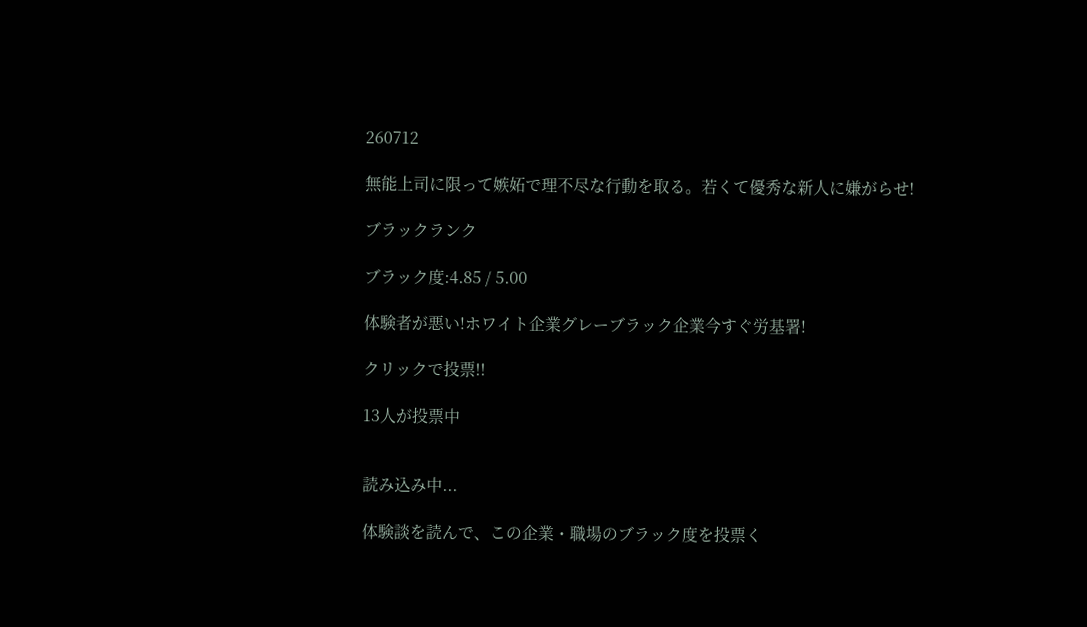260712

無能上司に限って嫉妬で理不尽な行動を取る。若くて優秀な新人に嫌がらせ!

ブラックランク

ブラック度:4.85 / 5.00

体験者が悪い!ホワイト企業グレーブラック企業今すぐ労基署!

クリックで投票!!

13人が投票中


読み込み中...

体験談を読んで、この企業・職場のブラック度を投票く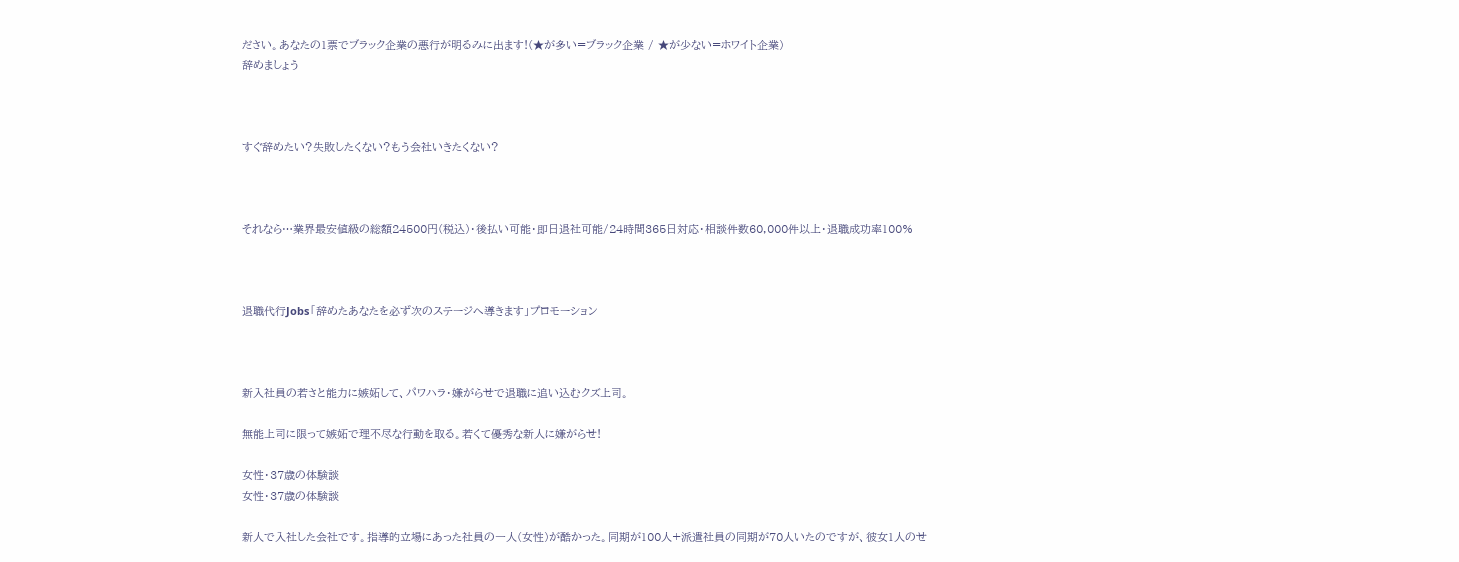ださい。あなたの1票でブラック企業の悪行が明るみに出ます!(★が多い=ブラック企業 / ★が少ない=ホワイト企業)
辞めましょう



すぐ辞めたい?失敗したくない?もう会社いきたくない?



それなら…業界最安値級の総額24500円(税込)・後払い可能・即日退社可能/24時間365日対応・相談件数60,000件以上・退職成功率100%



退職代行Jobs「辞めたあなたを必ず次のステージへ導きます」プロモーション



新入社員の若さと能力に嫉妬して、パワハラ・嫌がらせで退職に追い込むクズ上司。

無能上司に限って嫉妬で理不尽な行動を取る。若くて優秀な新人に嫌がらせ!

女性・37歳の体験談
女性・37歳の体験談

新人で入社した会社です。指導的立場にあった社員の一人(女性)が酷かった。同期が100人+派遣社員の同期が70人いたのですが、彼女1人のせ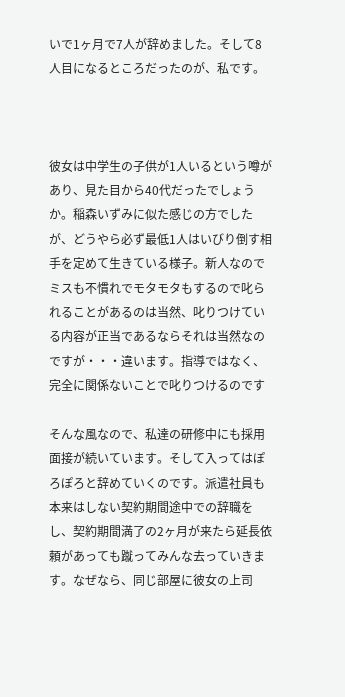いで1ヶ月で7人が辞めました。そして8人目になるところだったのが、私です。



彼女は中学生の子供が1人いるという噂があり、見た目から40代だったでしょうか。稲森いずみに似た感じの方でしたが、どうやら必ず最低1人はいびり倒す相手を定めて生きている様子。新人なのでミスも不慣れでモタモタもするので叱られることがあるのは当然、叱りつけている内容が正当であるならそれは当然なのですが・・・違います。指導ではなく、完全に関係ないことで叱りつけるのです

そんな風なので、私達の研修中にも採用面接が続いています。そして入ってはぽろぽろと辞めていくのです。派遣社員も本来はしない契約期間途中での辞職をし、契約期間満了の2ヶ月が来たら延長依頼があっても蹴ってみんな去っていきます。なぜなら、同じ部屋に彼女の上司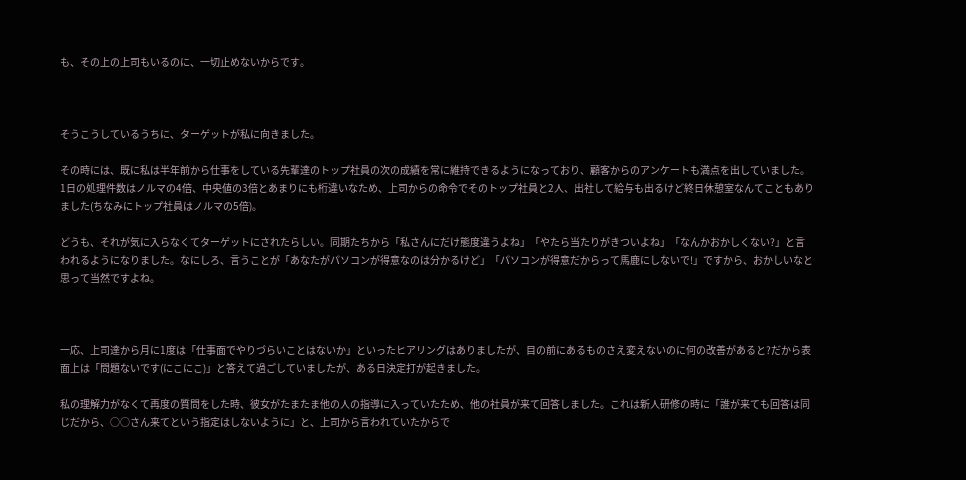も、その上の上司もいるのに、一切止めないからです。



そうこうしているうちに、ターゲットが私に向きました。

その時には、既に私は半年前から仕事をしている先輩達のトップ社員の次の成績を常に維持できるようになっており、顧客からのアンケートも満点を出していました。1日の処理件数はノルマの4倍、中央値の3倍とあまりにも桁違いなため、上司からの命令でそのトップ社員と2人、出社して給与も出るけど終日休憩室なんてこともありました(ちなみにトップ社員はノルマの5倍)。

どうも、それが気に入らなくてターゲットにされたらしい。同期たちから「私さんにだけ態度違うよね」「やたら当たりがきついよね」「なんかおかしくない?」と言われるようになりました。なにしろ、言うことが「あなたがパソコンが得意なのは分かるけど」「パソコンが得意だからって馬鹿にしないで!」ですから、おかしいなと思って当然ですよね。



一応、上司達から月に1度は「仕事面でやりづらいことはないか」といったヒアリングはありましたが、目の前にあるものさえ変えないのに何の改善があると?だから表面上は「問題ないです(にこにこ)」と答えて過ごしていましたが、ある日決定打が起きました。

私の理解力がなくて再度の質問をした時、彼女がたまたま他の人の指導に入っていたため、他の社員が来て回答しました。これは新人研修の時に「誰が来ても回答は同じだから、○○さん来てという指定はしないように」と、上司から言われていたからで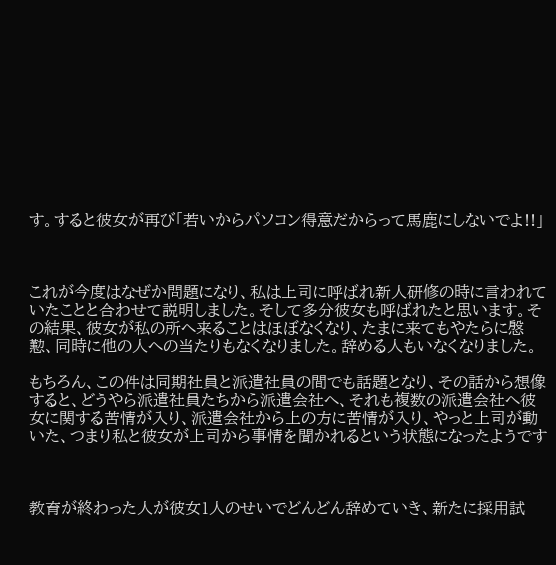す。すると彼女が再び「若いからパソコン得意だからって馬鹿にしないでよ!!」



これが今度はなぜか問題になり、私は上司に呼ばれ新人研修の時に言われていたことと合わせて説明しました。そして多分彼女も呼ばれたと思います。その結果、彼女が私の所へ来ることはほぼなくなり、たまに来てもやたらに慇懃、同時に他の人への当たりもなくなりました。辞める人もいなくなりました。

もちろん、この件は同期社員と派遣社員の間でも話題となり、その話から想像すると、どうやら派遣社員たちから派遣会社へ、それも複数の派遣会社へ彼女に関する苦情が入り、派遣会社から上の方に苦情が入り、やっと上司が動いた、つまり私と彼女が上司から事情を聞かれるという状態になったようです



教育が終わった人が彼女1人のせいでどんどん辞めていき、新たに採用試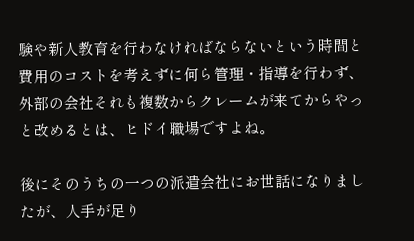験や新人教育を行わなければならないという時間と費用のコストを考えずに何ら管理・指導を行わず、外部の会社それも複数からクレームが来てからやっと改めるとは、ヒドイ職場ですよね。

後にそのうちの一つの派遣会社にお世話になりましたが、人手が足り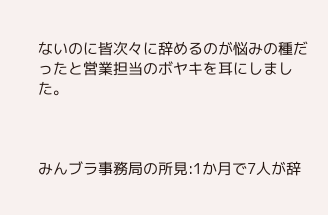ないのに皆次々に辞めるのが悩みの種だったと営業担当のボヤキを耳にしました。



みんブラ事務局の所見:1か月で7人が辞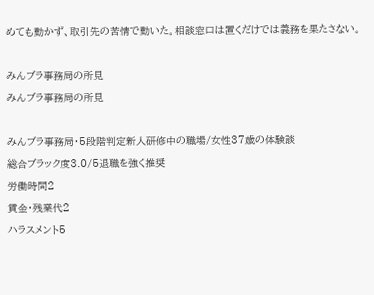めても動かず、取引先の苦情で動いた。相談窓口は置くだけでは義務を果たさない。

みんブラ事務局の所見
みんブラ事務局の所見

みんブラ事務局・5段階判定新人研修中の職場/女性37歳の体験談
総合ブラック度3.0/5退職を強く推奨
労働時間2
賃金・残業代2
ハラスメント5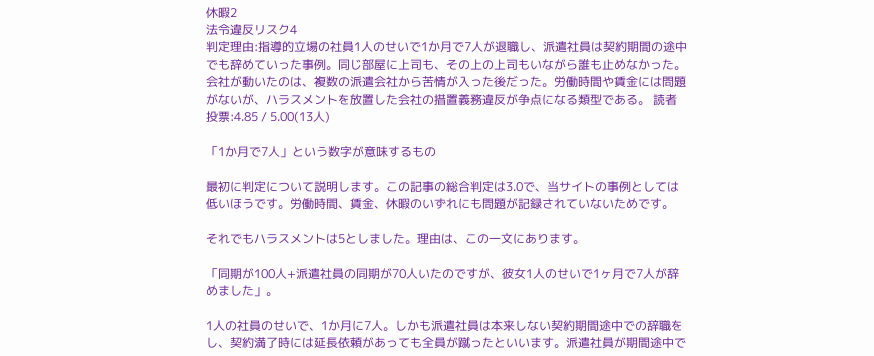休暇2
法令違反リスク4
判定理由:指導的立場の社員1人のせいで1か月で7人が退職し、派遣社員は契約期間の途中でも辞めていった事例。同じ部屋に上司も、その上の上司もいながら誰も止めなかった。会社が動いたのは、複数の派遣会社から苦情が入った後だった。労働時間や賃金には問題がないが、ハラスメントを放置した会社の措置義務違反が争点になる類型である。 読者投票:4.85 / 5.00(13人)

「1か月で7人」という数字が意味するもの

最初に判定について説明します。この記事の総合判定は3.0で、当サイトの事例としては低いほうです。労働時間、賃金、休暇のいずれにも問題が記録されていないためです。

それでもハラスメントは5としました。理由は、この一文にあります。

「同期が100人+派遣社員の同期が70人いたのですが、彼女1人のせいで1ヶ月で7人が辞めました」。

1人の社員のせいで、1か月に7人。しかも派遣社員は本来しない契約期間途中での辞職をし、契約満了時には延長依頼があっても全員が蹴ったといいます。派遣社員が期間途中で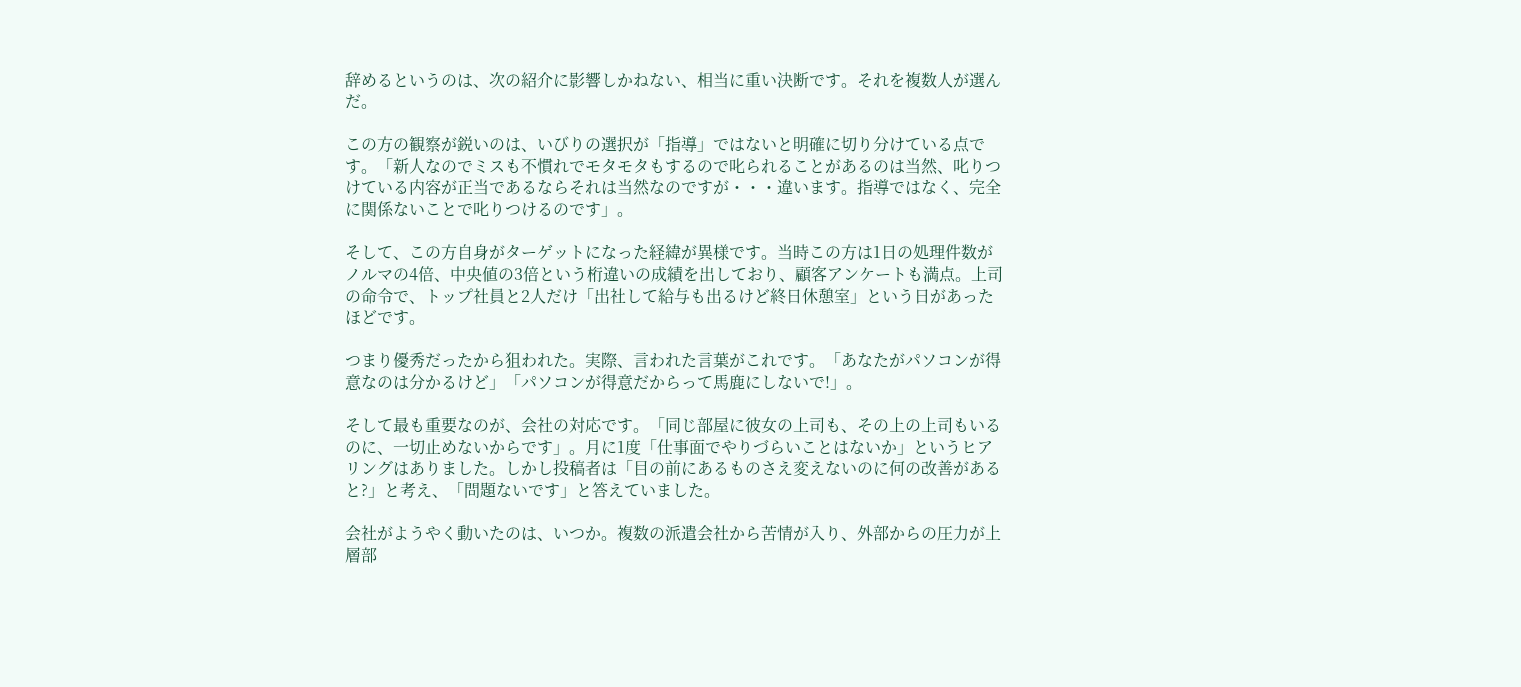辞めるというのは、次の紹介に影響しかねない、相当に重い決断です。それを複数人が選んだ。

この方の観察が鋭いのは、いびりの選択が「指導」ではないと明確に切り分けている点です。「新人なのでミスも不慣れでモタモタもするので叱られることがあるのは当然、叱りつけている内容が正当であるならそれは当然なのですが・・・違います。指導ではなく、完全に関係ないことで叱りつけるのです」。

そして、この方自身がターゲットになった経緯が異様です。当時この方は1日の処理件数がノルマの4倍、中央値の3倍という桁違いの成績を出しており、顧客アンケートも満点。上司の命令で、トップ社員と2人だけ「出社して給与も出るけど終日休憩室」という日があったほどです。

つまり優秀だったから狙われた。実際、言われた言葉がこれです。「あなたがパソコンが得意なのは分かるけど」「パソコンが得意だからって馬鹿にしないで!」。

そして最も重要なのが、会社の対応です。「同じ部屋に彼女の上司も、その上の上司もいるのに、一切止めないからです」。月に1度「仕事面でやりづらいことはないか」というヒアリングはありました。しかし投稿者は「目の前にあるものさえ変えないのに何の改善があると?」と考え、「問題ないです」と答えていました。

会社がようやく動いたのは、いつか。複数の派遣会社から苦情が入り、外部からの圧力が上層部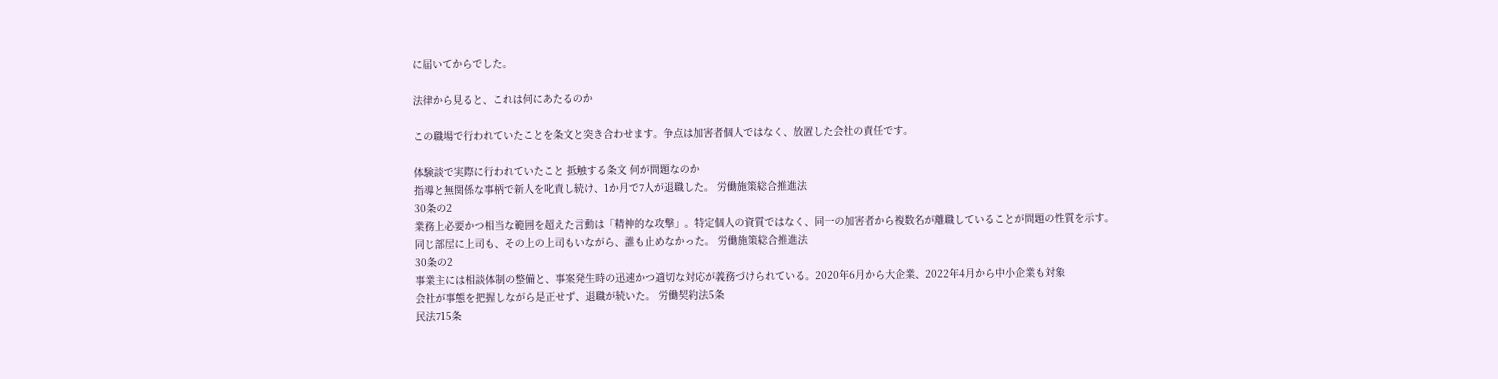に届いてからでした。

法律から見ると、これは何にあたるのか

この職場で行われていたことを条文と突き合わせます。争点は加害者個人ではなく、放置した会社の責任です。

体験談で実際に行われていたこと 抵触する条文 何が問題なのか
指導と無関係な事柄で新人を叱責し続け、1か月で7人が退職した。 労働施策総合推進法
30条の2
業務上必要かつ相当な範囲を超えた言動は「精神的な攻撃」。特定個人の資質ではなく、同一の加害者から複数名が離職していることが問題の性質を示す。
同じ部屋に上司も、その上の上司もいながら、誰も止めなかった。 労働施策総合推進法
30条の2
事業主には相談体制の整備と、事案発生時の迅速かつ適切な対応が義務づけられている。2020年6月から大企業、2022年4月から中小企業も対象
会社が事態を把握しながら是正せず、退職が続いた。 労働契約法5条
民法715条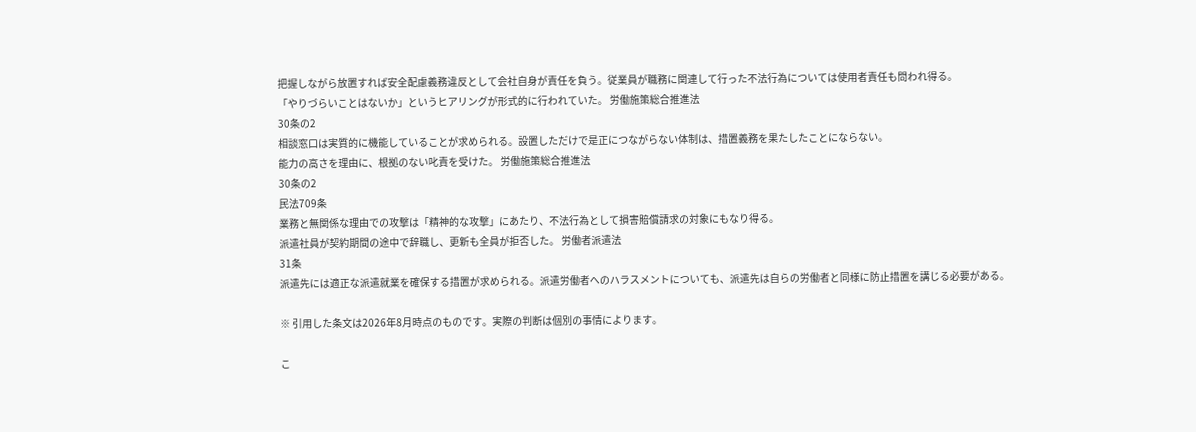把握しながら放置すれば安全配慮義務違反として会社自身が責任を負う。従業員が職務に関連して行った不法行為については使用者責任も問われ得る。
「やりづらいことはないか」というヒアリングが形式的に行われていた。 労働施策総合推進法
30条の2
相談窓口は実質的に機能していることが求められる。設置しただけで是正につながらない体制は、措置義務を果たしたことにならない。
能力の高さを理由に、根拠のない叱責を受けた。 労働施策総合推進法
30条の2
民法709条
業務と無関係な理由での攻撃は「精神的な攻撃」にあたり、不法行為として損害賠償請求の対象にもなり得る。
派遣社員が契約期間の途中で辞職し、更新も全員が拒否した。 労働者派遣法
31条
派遣先には適正な派遣就業を確保する措置が求められる。派遣労働者へのハラスメントについても、派遣先は自らの労働者と同様に防止措置を講じる必要がある。

※ 引用した条文は2026年8月時点のものです。実際の判断は個別の事情によります。

こ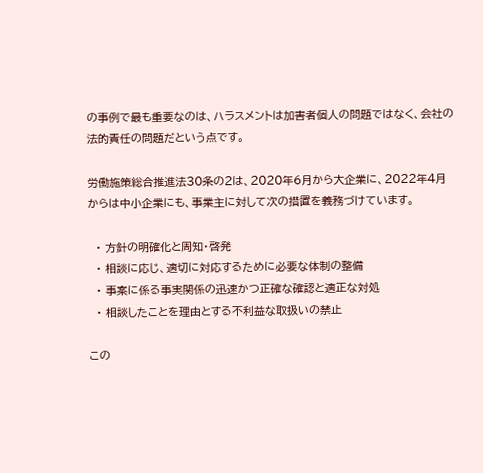の事例で最も重要なのは、ハラスメントは加害者個人の問題ではなく、会社の法的責任の問題だという点です。

労働施策総合推進法30条の2は、2020年6月から大企業に、2022年4月からは中小企業にも、事業主に対して次の措置を義務づけています。

  • 方針の明確化と周知・啓発
  • 相談に応じ、適切に対応するために必要な体制の整備
  • 事案に係る事実関係の迅速かつ正確な確認と適正な対処
  • 相談したことを理由とする不利益な取扱いの禁止

この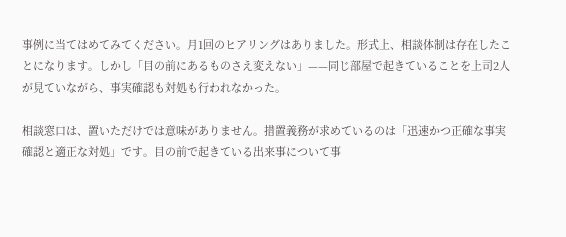事例に当てはめてみてください。月1回のヒアリングはありました。形式上、相談体制は存在したことになります。しかし「目の前にあるものさえ変えない」——同じ部屋で起きていることを上司2人が見ていながら、事実確認も対処も行われなかった。

相談窓口は、置いただけでは意味がありません。措置義務が求めているのは「迅速かつ正確な事実確認と適正な対処」です。目の前で起きている出来事について事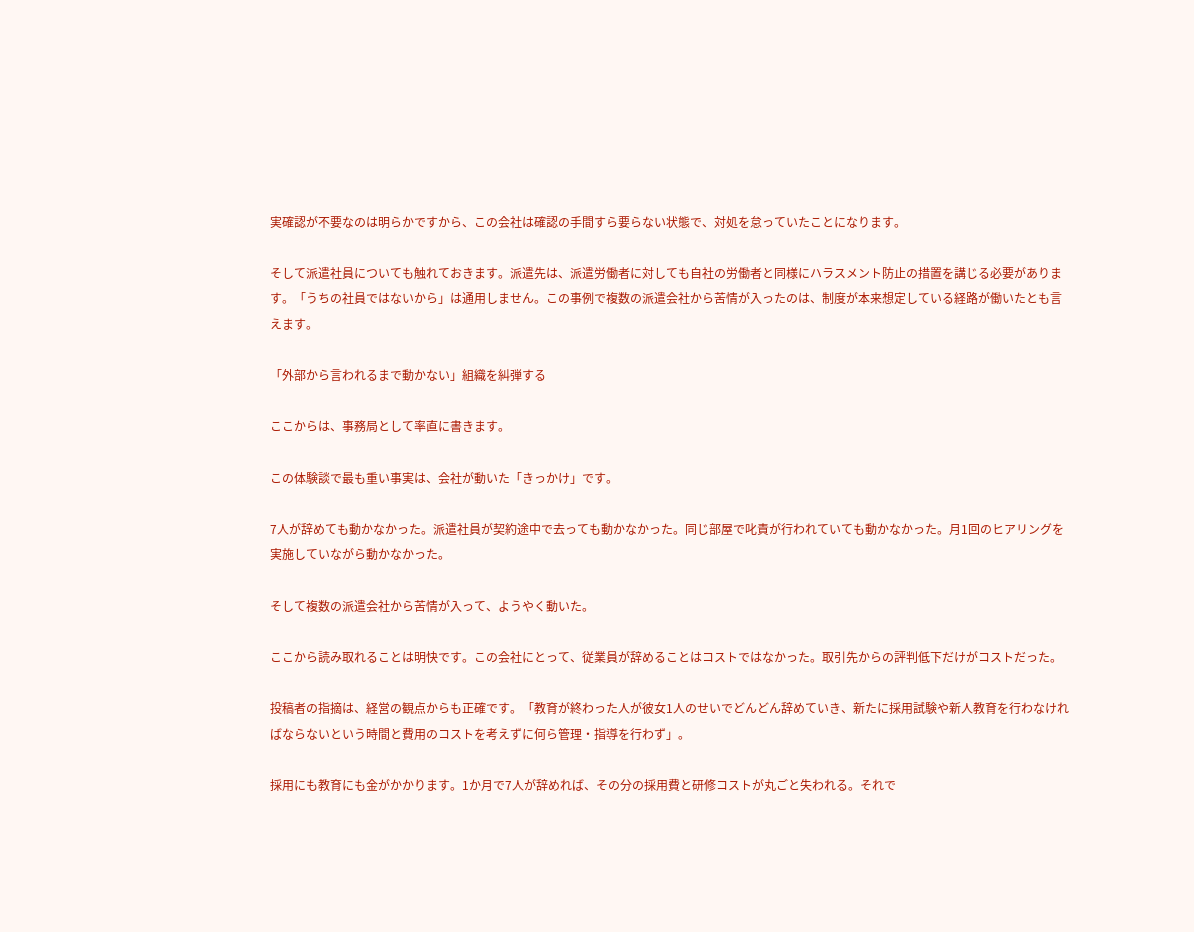実確認が不要なのは明らかですから、この会社は確認の手間すら要らない状態で、対処を怠っていたことになります。

そして派遣社員についても触れておきます。派遣先は、派遣労働者に対しても自社の労働者と同様にハラスメント防止の措置を講じる必要があります。「うちの社員ではないから」は通用しません。この事例で複数の派遣会社から苦情が入ったのは、制度が本来想定している経路が働いたとも言えます。

「外部から言われるまで動かない」組織を糾弾する

ここからは、事務局として率直に書きます。

この体験談で最も重い事実は、会社が動いた「きっかけ」です。

7人が辞めても動かなかった。派遣社員が契約途中で去っても動かなかった。同じ部屋で叱責が行われていても動かなかった。月1回のヒアリングを実施していながら動かなかった。

そして複数の派遣会社から苦情が入って、ようやく動いた。

ここから読み取れることは明快です。この会社にとって、従業員が辞めることはコストではなかった。取引先からの評判低下だけがコストだった。

投稿者の指摘は、経営の観点からも正確です。「教育が終わった人が彼女1人のせいでどんどん辞めていき、新たに採用試験や新人教育を行わなければならないという時間と費用のコストを考えずに何ら管理・指導を行わず」。

採用にも教育にも金がかかります。1か月で7人が辞めれば、その分の採用費と研修コストが丸ごと失われる。それで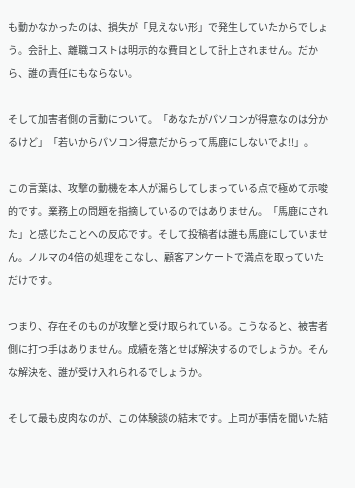も動かなかったのは、損失が「見えない形」で発生していたからでしょう。会計上、離職コストは明示的な費目として計上されません。だから、誰の責任にもならない。

そして加害者側の言動について。「あなたがパソコンが得意なのは分かるけど」「若いからパソコン得意だからって馬鹿にしないでよ!!」。

この言葉は、攻撃の動機を本人が漏らしてしまっている点で極めて示唆的です。業務上の問題を指摘しているのではありません。「馬鹿にされた」と感じたことへの反応です。そして投稿者は誰も馬鹿にしていません。ノルマの4倍の処理をこなし、顧客アンケートで満点を取っていただけです。

つまり、存在そのものが攻撃と受け取られている。こうなると、被害者側に打つ手はありません。成績を落とせば解決するのでしょうか。そんな解決を、誰が受け入れられるでしょうか。

そして最も皮肉なのが、この体験談の結末です。上司が事情を聞いた結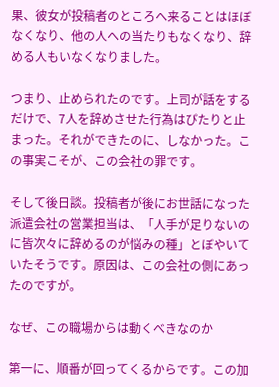果、彼女が投稿者のところへ来ることはほぼなくなり、他の人への当たりもなくなり、辞める人もいなくなりました。

つまり、止められたのです。上司が話をするだけで、7人を辞めさせた行為はぴたりと止まった。それができたのに、しなかった。この事実こそが、この会社の罪です。

そして後日談。投稿者が後にお世話になった派遣会社の営業担当は、「人手が足りないのに皆次々に辞めるのが悩みの種」とぼやいていたそうです。原因は、この会社の側にあったのですが。

なぜ、この職場からは動くべきなのか

第一に、順番が回ってくるからです。この加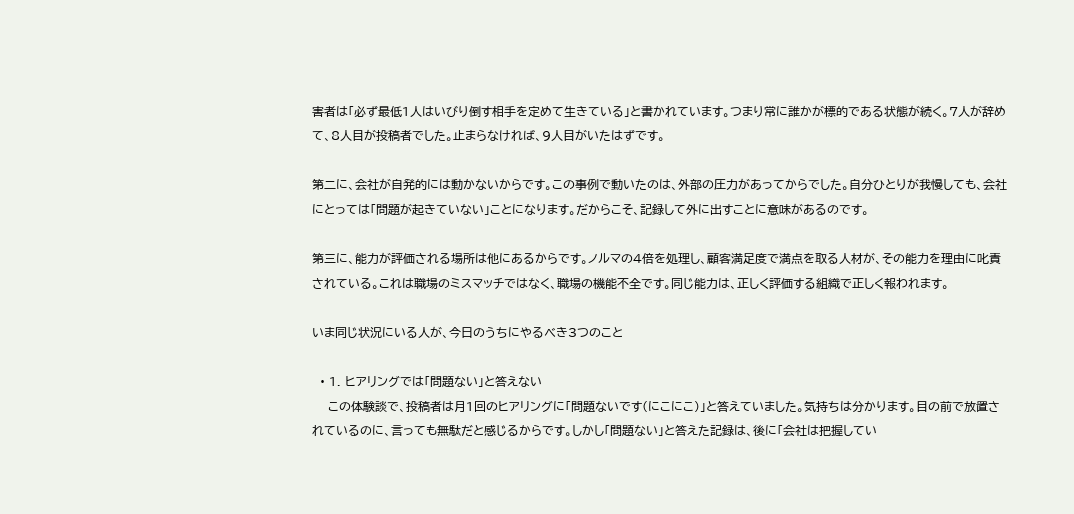害者は「必ず最低1人はいびり倒す相手を定めて生きている」と書かれています。つまり常に誰かが標的である状態が続く。7人が辞めて、8人目が投稿者でした。止まらなければ、9人目がいたはずです。

第二に、会社が自発的には動かないからです。この事例で動いたのは、外部の圧力があってからでした。自分ひとりが我慢しても、会社にとっては「問題が起きていない」ことになります。だからこそ、記録して外に出すことに意味があるのです。

第三に、能力が評価される場所は他にあるからです。ノルマの4倍を処理し、顧客満足度で満点を取る人材が、その能力を理由に叱責されている。これは職場のミスマッチではなく、職場の機能不全です。同じ能力は、正しく評価する組織で正しく報われます。

いま同じ状況にいる人が、今日のうちにやるべき3つのこと

  • 1. ヒアリングでは「問題ない」と答えない
    この体験談で、投稿者は月1回のヒアリングに「問題ないです(にこにこ)」と答えていました。気持ちは分かります。目の前で放置されているのに、言っても無駄だと感じるからです。しかし「問題ない」と答えた記録は、後に「会社は把握してい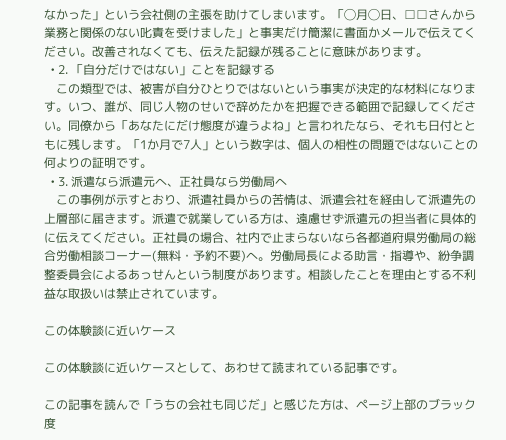なかった」という会社側の主張を助けてしまいます。「◯月◯日、□□さんから業務と関係のない叱責を受けました」と事実だけ簡潔に書面かメールで伝えてください。改善されなくても、伝えた記録が残ることに意味があります。
  • 2. 「自分だけではない」ことを記録する
    この類型では、被害が自分ひとりではないという事実が決定的な材料になります。いつ、誰が、同じ人物のせいで辞めたかを把握できる範囲で記録してください。同僚から「あなたにだけ態度が違うよね」と言われたなら、それも日付とともに残します。「1か月で7人」という数字は、個人の相性の問題ではないことの何よりの証明です。
  • 3. 派遣なら派遣元へ、正社員なら労働局へ
    この事例が示すとおり、派遣社員からの苦情は、派遣会社を経由して派遣先の上層部に届きます。派遣で就業している方は、遠慮せず派遣元の担当者に具体的に伝えてください。正社員の場合、社内で止まらないなら各都道府県労働局の総合労働相談コーナー(無料・予約不要)へ。労働局長による助言・指導や、紛争調整委員会によるあっせんという制度があります。相談したことを理由とする不利益な取扱いは禁止されています。

この体験談に近いケース

この体験談に近いケースとして、あわせて読まれている記事です。

この記事を読んで「うちの会社も同じだ」と感じた方は、ページ上部のブラック度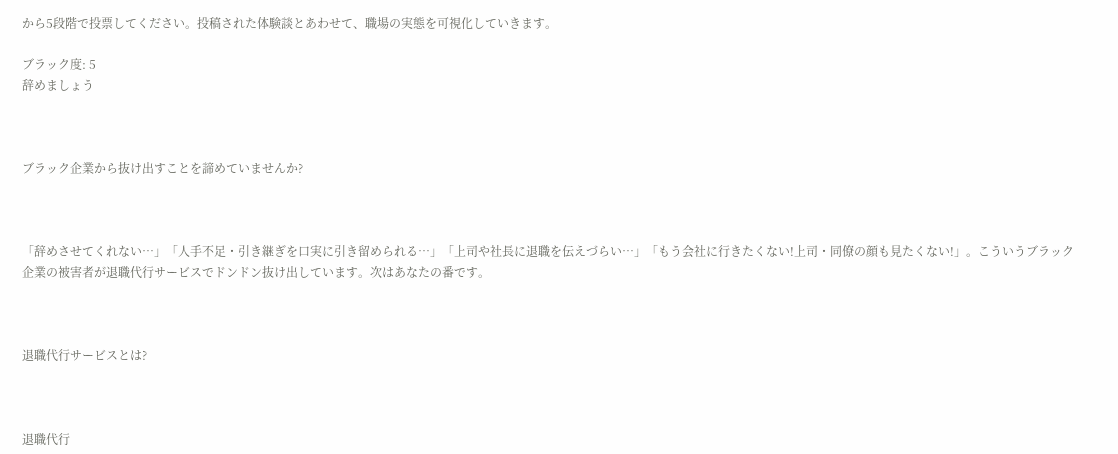から5段階で投票してください。投稿された体験談とあわせて、職場の実態を可視化していきます。

ブラック度: 5
辞めましょう



ブラック企業から抜け出すことを諦めていませんか?



「辞めさせてくれない…」「人手不足・引き継ぎを口実に引き留められる…」「上司や社長に退職を伝えづらい…」「もう会社に行きたくない!上司・同僚の顔も見たくない!」。こういうブラック企業の被害者が退職代行サービスでドンドン抜け出しています。次はあなたの番です。



退職代行サービスとは?



退職代行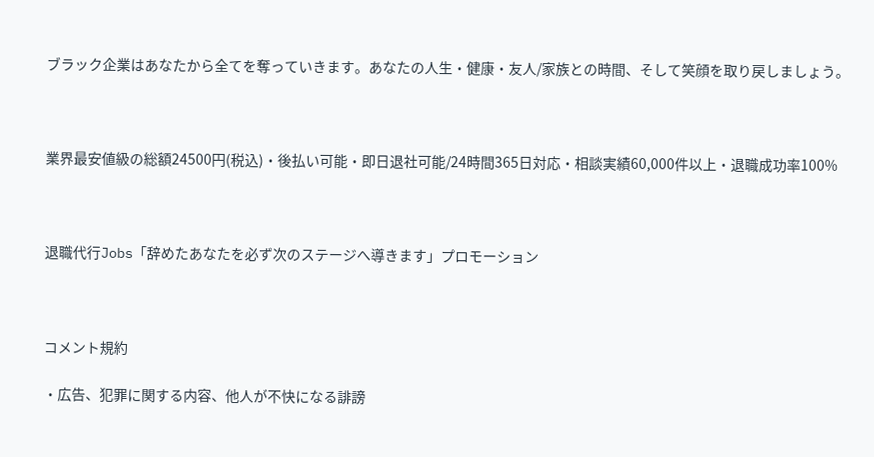ブラック企業はあなたから全てを奪っていきます。あなたの人生・健康・友人/家族との時間、そして笑顔を取り戻しましょう。



業界最安値級の総額24500円(税込)・後払い可能・即日退社可能/24時間365日対応・相談実績60,000件以上・退職成功率100%



退職代行Jobs「辞めたあなたを必ず次のステージへ導きます」プロモーション



コメント規約

・広告、犯罪に関する内容、他人が不快になる誹謗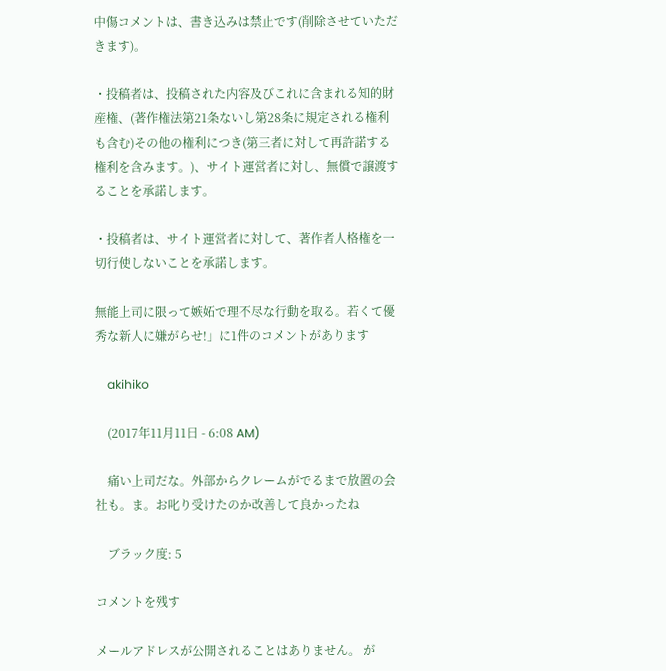中傷コメントは、書き込みは禁止です(削除させていただきます)。

・投稿者は、投稿された内容及びこれに含まれる知的財産権、(著作権法第21条ないし第28条に規定される権利も含む)その他の権利につき(第三者に対して再許諾する権利を含みます。)、サイト運営者に対し、無償で譲渡することを承諾します。

・投稿者は、サイト運営者に対して、著作者人格権を一切行使しないことを承諾します。

無能上司に限って嫉妬で理不尽な行動を取る。若くて優秀な新人に嫌がらせ!」に1件のコメントがあります

    akihiko

    (2017年11月11日 - 6:08 AM)

    痛い上司だな。外部からクレームがでるまで放置の会社も。ま。お叱り受けたのか改善して良かったね

    ブラック度: 5

コメントを残す

メールアドレスが公開されることはありません。 が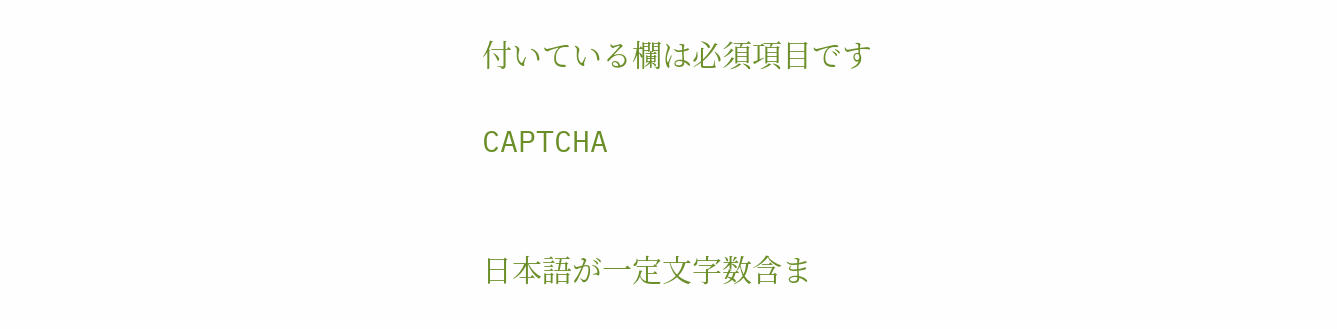付いている欄は必須項目です

CAPTCHA


日本語が一定文字数含ま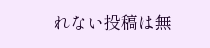れない投稿は無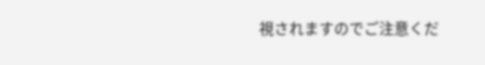視されますのでご注意くだ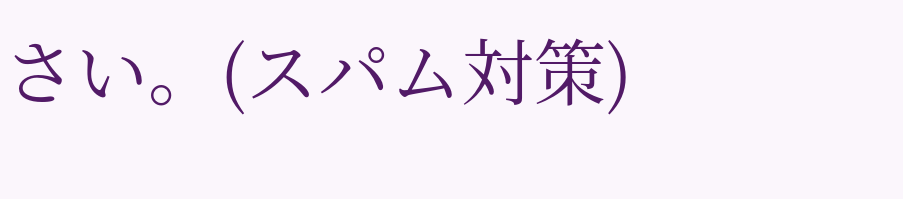さい。(スパム対策)